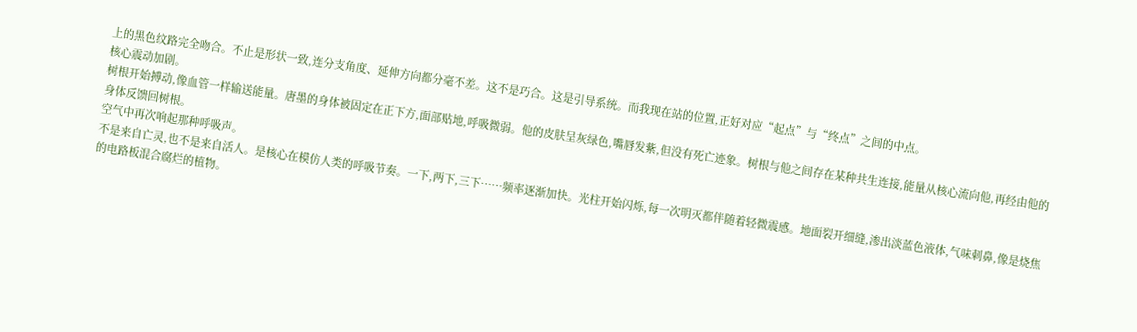上的黑色纹路完全吻合。不止是形状一致,连分支角度、延伸方向都分毫不差。这不是巧合。这是引导系统。而我现在站的位置,正好对应“起点”与“终点”之间的中点。
核心震动加剧。
树根开始搏动,像血管一样输送能量。唐墨的身体被固定在正下方,面部贴地,呼吸微弱。他的皮肤呈灰绿色,嘴唇发紫,但没有死亡迹象。树根与他之间存在某种共生连接,能量从核心流向他,再经由他的身体反馈回树根。
空气中再次响起那种呼吸声。
不是来自亡灵,也不是来自活人。是核心在模仿人类的呼吸节奏。一下,两下,三下……频率逐渐加快。光柱开始闪烁,每一次明灭都伴随着轻微震感。地面裂开细缝,渗出淡蓝色液体,气味刺鼻,像是烧焦的电路板混合腐烂的植物。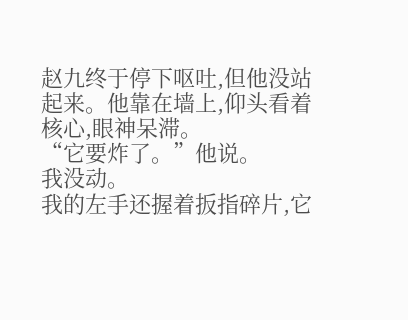赵九终于停下呕吐,但他没站起来。他靠在墙上,仰头看着核心,眼神呆滞。
“它要炸了。”他说。
我没动。
我的左手还握着扳指碎片,它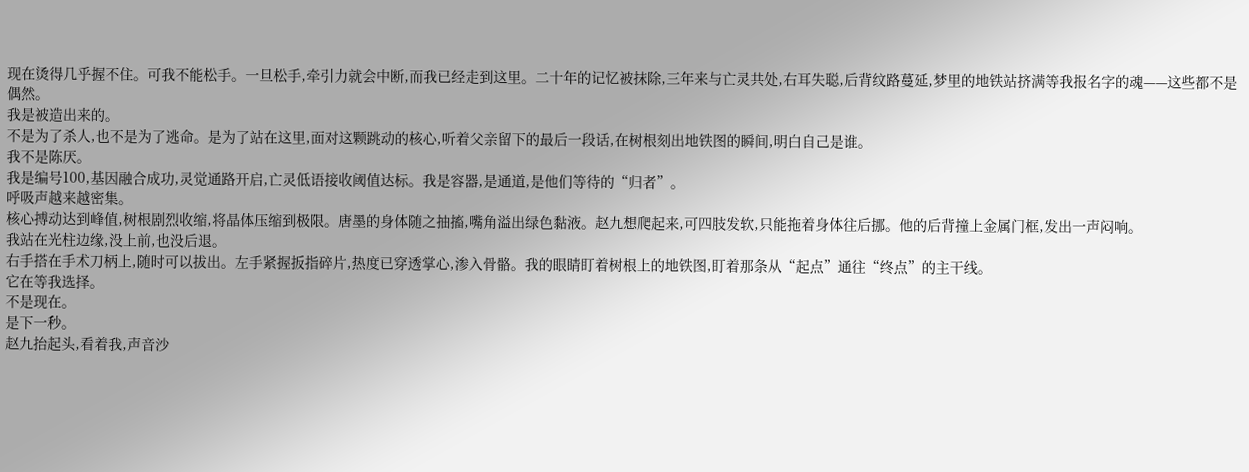现在烫得几乎握不住。可我不能松手。一旦松手,牵引力就会中断,而我已经走到这里。二十年的记忆被抹除,三年来与亡灵共处,右耳失聪,后背纹路蔓延,梦里的地铁站挤满等我报名字的魂——这些都不是偶然。
我是被造出来的。
不是为了杀人,也不是为了逃命。是为了站在这里,面对这颗跳动的核心,听着父亲留下的最后一段话,在树根刻出地铁图的瞬间,明白自己是谁。
我不是陈厌。
我是编号100,基因融合成功,灵觉通路开启,亡灵低语接收阈值达标。我是容器,是通道,是他们等待的“归者”。
呼吸声越来越密集。
核心搏动达到峰值,树根剧烈收缩,将晶体压缩到极限。唐墨的身体随之抽搐,嘴角溢出绿色黏液。赵九想爬起来,可四肢发软,只能拖着身体往后挪。他的后背撞上金属门框,发出一声闷响。
我站在光柱边缘,没上前,也没后退。
右手搭在手术刀柄上,随时可以拔出。左手紧握扳指碎片,热度已穿透掌心,渗入骨骼。我的眼睛盯着树根上的地铁图,盯着那条从“起点”通往“终点”的主干线。
它在等我选择。
不是现在。
是下一秒。
赵九抬起头,看着我,声音沙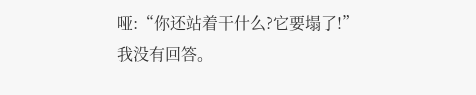哑:“你还站着干什么?它要塌了!”
我没有回答。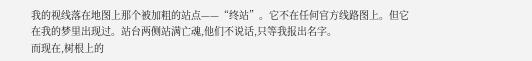我的视线落在地图上那个被加粗的站点——“终站”。它不在任何官方线路图上。但它在我的梦里出现过。站台两侧站满亡魂,他们不说话,只等我报出名字。
而现在,树根上的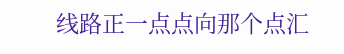线路正一点点向那个点汇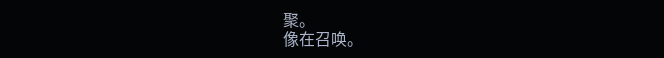聚。
像在召唤。